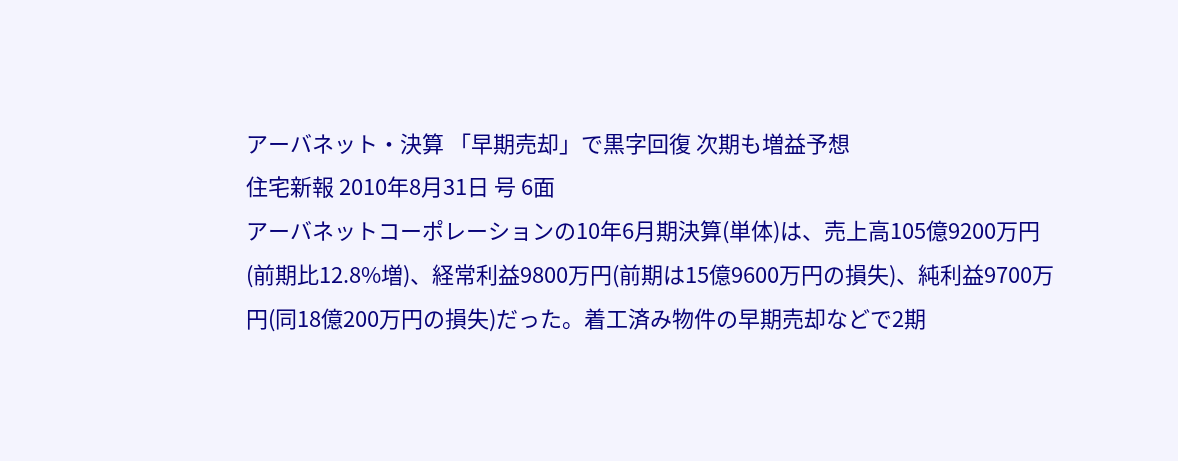アーバネット・決算 「早期売却」で黒字回復 次期も増益予想
住宅新報 2010年8月31日 号 6面
アーバネットコーポレーションの10年6月期決算(単体)は、売上高105億9200万円(前期比12.8%増)、経常利益9800万円(前期は15億9600万円の損失)、純利益9700万円(同18億200万円の損失)だった。着工済み物件の早期売却などで2期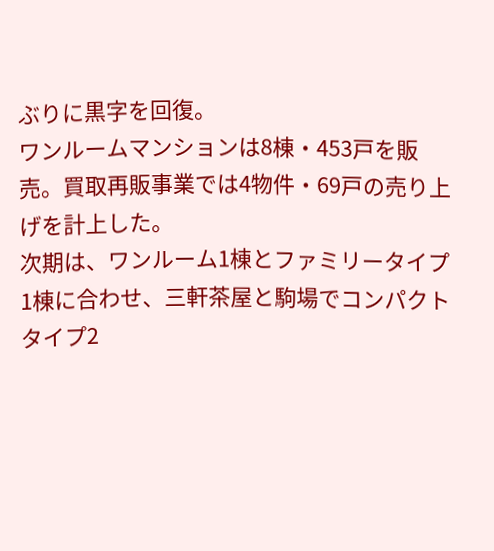ぶりに黒字を回復。
ワンルームマンションは8棟・453戸を販売。買取再販事業では4物件・69戸の売り上げを計上した。
次期は、ワンルーム1棟とファミリータイプ1棟に合わせ、三軒茶屋と駒場でコンパクトタイプ2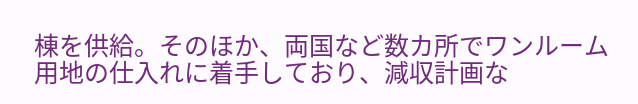棟を供給。そのほか、両国など数カ所でワンルーム用地の仕入れに着手しており、減収計画な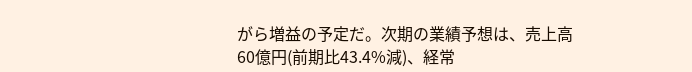がら増益の予定だ。次期の業績予想は、売上高60億円(前期比43.4%減)、経常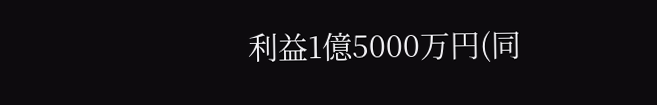利益1億5000万円(同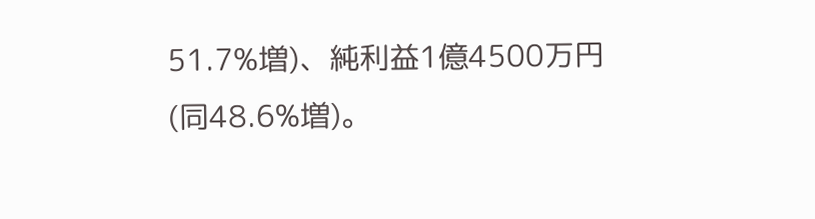51.7%増)、純利益1億4500万円(同48.6%増)。